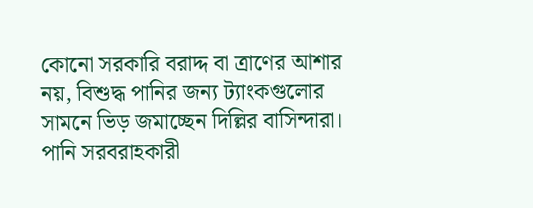কোনো সরকারি বরাদ্দ বা ত্রাণের আশার নয়, বিশুদ্ধ পানির জন্য ট্যাংকগুলোর সামনে ভিড় জমাচ্ছেন দিল্লির বাসিন্দারা। পানি সরবরাহকারী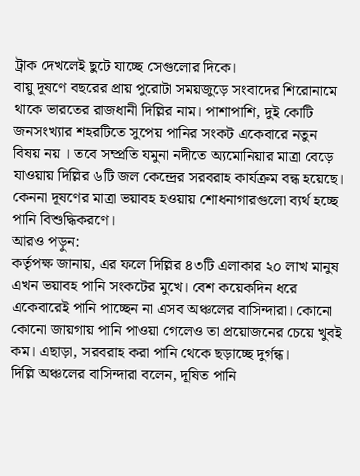ট্রাক দেখলেই ছুটে যাচ্ছে সেগুলোর দিকে।
বায়ু দূষণে বছরের প্রায় পুরোটা সময়জুড়ে সংবাদের শিরোনামে থাকে ভারতের রাজধানী দিল্লির নাম। পাশাপাশি, দুই কোটি জনসংখ্যার শহরটিতে সুপেয় পানির সংকট একেবারে নতুন বিষয় নয় । তবে সম্প্রতি যমুনা নদীতে অ্যমোনিয়ার মাত্রা বেড়ে যাওয়ায় দিল্লির ৬টি জল কেন্দ্রের সরবরাহ কার্যক্রম বন্ধ হয়েছে। কেননা দূষণের মাত্রা ভয়াবহ হওয়ায় শোধনাগারগুলো ব্যর্থ হচ্ছে পানি বিশুদ্ধিকরণে।
আরও পড়ুন:
কর্তৃপক্ষ জানায়, এর ফলে দিল্লির ৪৩টি এলাকার ২০ লাখ মানুষ এখন ভয়াবহ পানি সংকটের মুখে। বেশ কয়েকদিন ধরে একেবারেই পানি পাচ্ছেন না এসব অঞ্চলের বাসিন্দারা। কোনো কোনো জায়গায় পানি পাওয়া গেলেও তা প্রয়োজনের চেয়ে খুবই কম। এছাড়া, সরবরাহ করা পানি থেকে ছড়াচ্ছে দুর্গন্ধ।
দিল্লি অঞ্চলের বাসিন্দারা বলেন, দূষিত পানি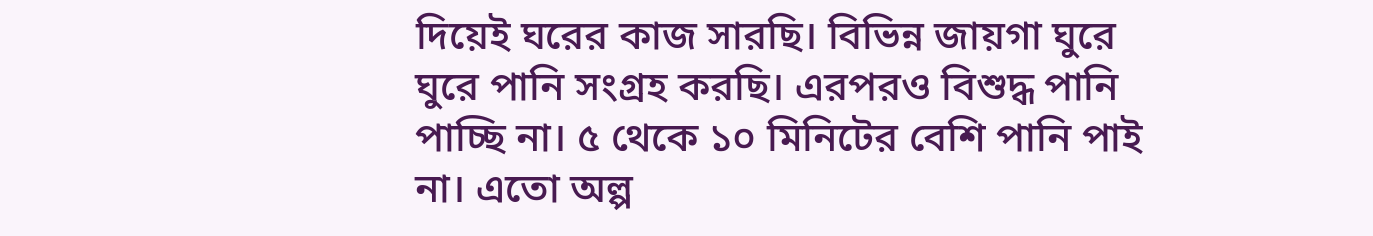দিয়েই ঘরের কাজ সারছি। বিভিন্ন জায়গা ঘুরে ঘুরে পানি সংগ্রহ করছি। এরপরও বিশুদ্ধ পানি পাচ্ছি না। ৫ থেকে ১০ মিনিটের বেশি পানি পাই না। এতো অল্প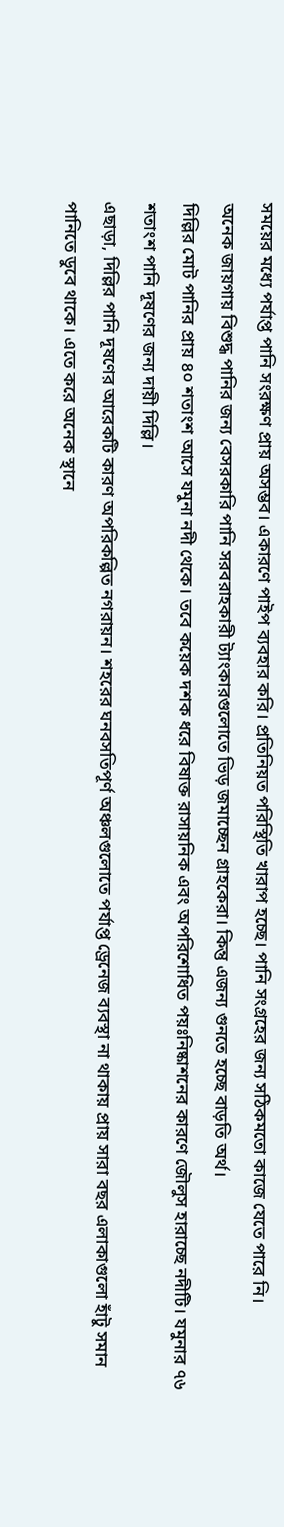সময়ের মধ্যে পর্যাপ্ত পানি সংরক্ষণ প্রায় অসম্ভব। একারণে পাইপ ব্যবহার করি। প্রতিনিয়ত পরিস্থিতি খারাপ হচ্ছে। পানি সংগ্রহের জন্য সঠিকমতো কাজে যেতে পারে নি।
অনেক জায়গায় বিশুদ্ধ পানির জন্য বেসরকারি পানি সরবরাহকারী ট্যাংকারগুলোতে ভিড় জমাচ্ছেন গ্রাহকেরা। কিন্তু এজন্য গুনতে হচ্ছে বাড়তি অর্থ।
দিল্লির মোট পানির প্রায় ৪০ শতাংশ আসে যমুনা নদী থেকে। তবে কয়েক দশক ধরে বিষাক্ত রাসায়নিক এবং অপরিশোধিত পয়ঃনিষ্কাশনের কারণে জৌলুস হারাচ্ছে নদীটি। যমুনার ৭৬ শতাংশ পানি দূষণের জন্য দায়ী দিল্লি।
এছাড়া, দিল্লির পানি দূষণের আরেকটি কারণ অপরিকল্পিত নগরায়ন। শহরের ঘনবসতিপূর্ণ অঞ্চলগুলোতে পর্যাপ্ত ড্রেনেজ ব্যবস্থা না থাকায় প্রায় সারা বছর এলাকাগুলো হাঁটু সমান পানিতে ডুবে থাকে। এতে করে অনেক স্থানে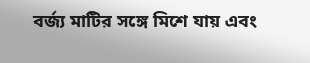বর্জ্য মাটির সঙ্গে মিশে যায় এবং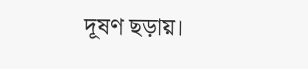দূষণ ছড়ায়।